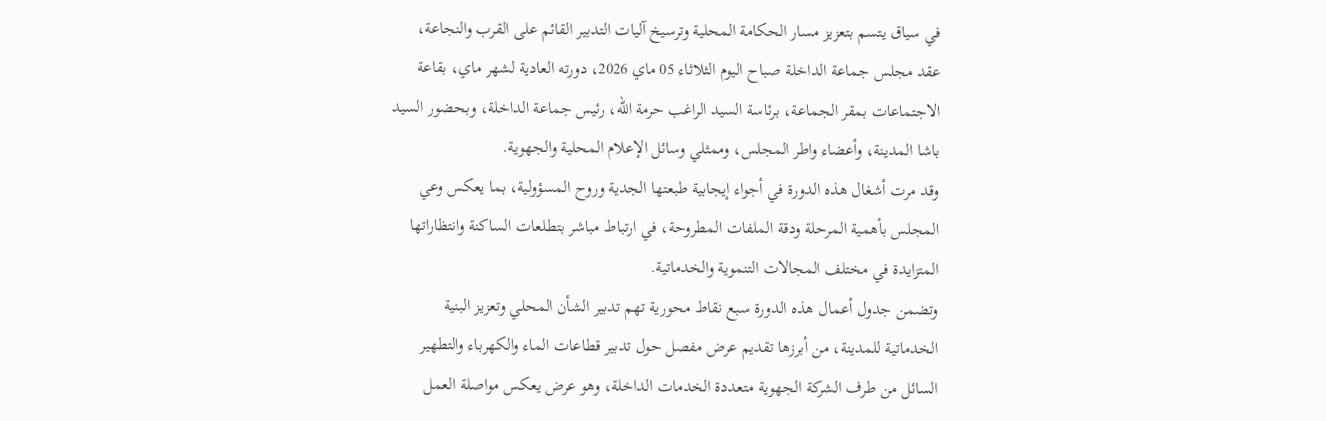في سياق يتسم بتعزيز مسار الحكامة المحلية وترسيخ آليات التدبير القائم على القرب والنجاعة، عقد مجلس جماعة الداخلة صباح اليوم الثلاثاء 05 ماي 2026، دورته العادية لشهر ماي، بقاعة الاجتماعات بمقر الجماعة، برئاسة السيد الراغب حرمة الله، رئيس جماعة الداخلة، وبحضور السيد باشا المدينة، وأعضاء واطر المجلس، وممثلي وسائل الإعلام المحلية والجهوية.
وقد مرت أشغال هذه الدورة في أجواء إيجابية طبعتها الجدية وروح المسؤولية، بما يعكس وعي المجلس بأهمية المرحلة ودقة الملفات المطروحة، في ارتباط مباشر بتطلعات الساكنة وانتظاراتها المتزايدة في مختلف المجالات التنموية والخدماتية.
وتضمن جدول أعمال هذه الدورة سبع نقاط محورية تهم تدبير الشأن المحلي وتعزيز البنية الخدماتية للمدينة، من أبرزها تقديم عرض مفصل حول تدبير قطاعات الماء والكهرباء والتطهير السائل من طرف الشركة الجهوية متعددة الخدمات الداخلة، وهو عرض يعكس مواصلة العمل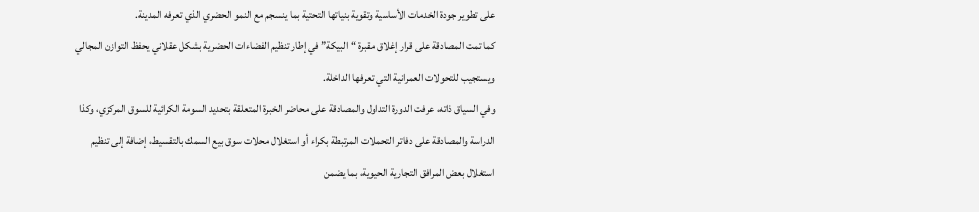على تطوير جودة الخدمات الأساسية وتقوية بنياتها التحتية بما ينسجم مع النمو الحضري الذي تعرفه المدينة.
كما تمت المصادقة على قرار إغلاق مقبرة “البيكة” في إطار تنظيم الفضاءات الحضرية بشكل عقلاني يحفظ التوازن المجالي ويستجيب للتحولات العمرانية التي تعرفها الداخلة.
وفي السياق ذاته، عرفت الدورة التداول والمصادقة على محاضر الخبرة المتعلقة بتحديد السومة الكرائية للسوق المركزي، وكذا الدراسة والمصادقة على دفاتر التحملات المرتبطة بكراء أو استغلال محلات سوق بيع السمك بالتقسيط، إضافة إلى تنظيم استغلال بعض المرافق التجارية الحيوية، بما يضمن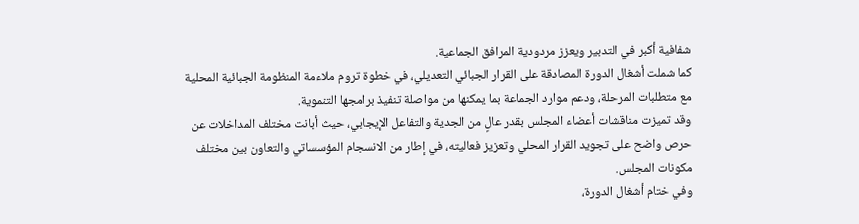شفافية أكبر في التدبير ويعزز مردودية المرافق الجماعية.
كما شملت أشغال الدورة المصادقة على القرار الجبائي التعديلي، في خطوة تروم ملاءمة المنظومة الجبائية المحلية مع متطلبات المرحلة، ودعم موارد الجماعة بما يمكنها من مواصلة تنفيذ برامجها التنموية.
وقد تميزت مناقشات أعضاء المجلس بقدر عالٍ من الجدية والتفاعل الإيجابي، حيث أبانت مختلف المداخلات عن حرص واضح على تجويد القرار المحلي وتعزيز فعاليته، في إطار من الانسجام المؤسساتي والتعاون بين مختلف مكونات المجلس.
وفي ختام أشغال الدورة،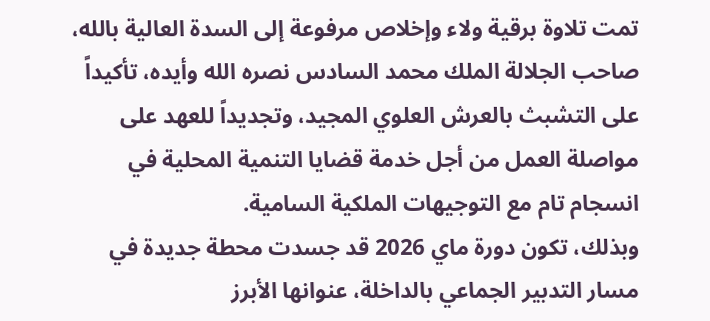تمت تلاوة برقية ولاء وإخلاص مرفوعة إلى السدة العالية بالله، صاحب الجلالة الملك محمد السادس نصره الله وأيده، تأكيداً على التشبث بالعرش العلوي المجيد، وتجديداً للعهد على مواصلة العمل من أجل خدمة قضايا التنمية المحلية في انسجام تام مع التوجيهات الملكية السامية.
وبذلك، تكون دورة ماي 2026 قد جسدت محطة جديدة في مسار التدبير الجماعي بالداخلة، عنوانها الأبرز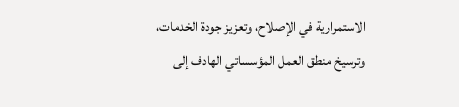الاستمرارية في الإصلاح، وتعزيز جودة الخدمات، وترسيخ منطق العمل المؤسساتي الهادف إلى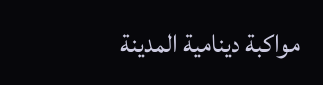مواكبة دينامية المدينة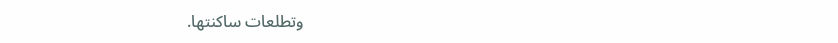وتطلعات ساكنتها.